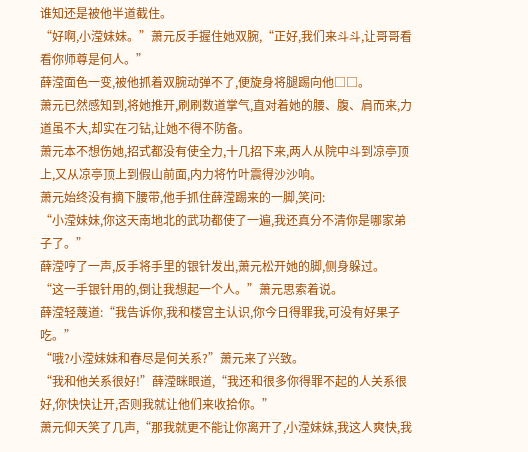谁知还是被他半道截住。
“好啊,小滢妹妹。”萧元反手握住她双腕,“正好,我们来斗斗,让哥哥看看你师尊是何人。”
薛滢面色一变,被他抓着双腕动弹不了,便旋身将腿踢向他□□。
萧元已然感知到,将她推开,刷刷数道掌气,直对着她的腰、腹、肩而来,力道虽不大,却实在刁钻,让她不得不防备。
萧元本不想伤她,招式都没有使全力,十几招下来,两人从院中斗到凉亭顶上,又从凉亭顶上到假山前面,内力将竹叶震得沙沙响。
萧元始终没有摘下腰带,他手抓住薛滢踢来的一脚,笑问:
“小滢妹妹,你这天南地北的武功都使了一遍,我还真分不清你是哪家弟子了。”
薛滢哼了一声,反手将手里的银针发出,萧元松开她的脚,侧身躲过。
“这一手银针用的,倒让我想起一个人。”萧元思索着说。
薛滢轻蔑道:“我告诉你,我和楼宫主认识,你今日得罪我,可没有好果子吃。”
“哦?小滢妹妹和春尽是何关系?”萧元来了兴致。
“我和他关系很好!”薛滢眯眼道,“我还和很多你得罪不起的人关系很好,你快快让开,否则我就让他们来收拾你。”
萧元仰天笑了几声,“那我就更不能让你离开了,小滢妹妹,我这人爽快,我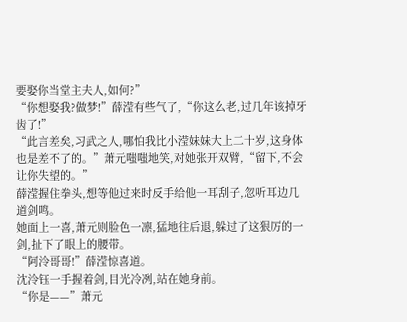要娶你当堂主夫人,如何?”
“你想娶我?做梦!”薛滢有些气了,“你这么老,过几年该掉牙齿了!”
“此言差矣,习武之人,哪怕我比小滢妹妹大上二十岁,这身体也是差不了的。”萧元嗤嗤地笑,对她张开双臂,“留下,不会让你失望的。”
薛滢握住拳头,想等他过来时反手给他一耳刮子,忽听耳边几道剑鸣。
她面上一喜,萧元则脸色一凛,猛地往后退,躲过了这狠厉的一剑,扯下了眼上的腰带。
“阿泠哥哥!”薛滢惊喜道。
沈泠钰一手握着剑,目光冷冽,站在她身前。
“你是——”萧元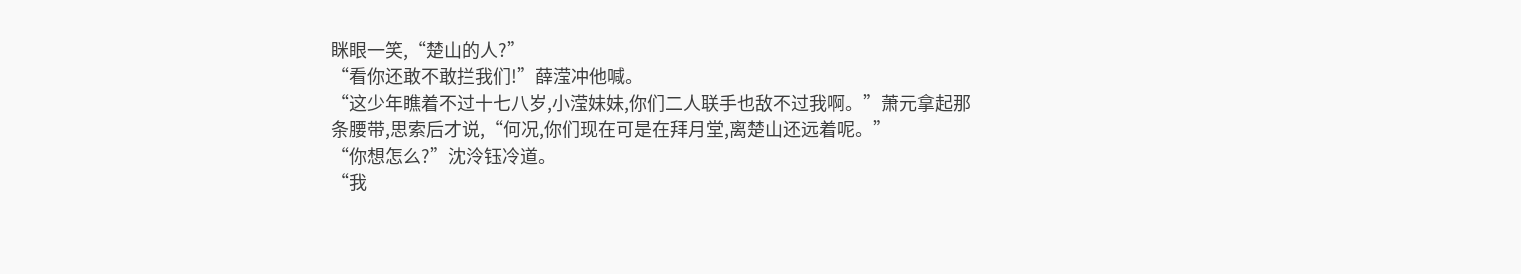眯眼一笑,“楚山的人?”
“看你还敢不敢拦我们!”薛滢冲他喊。
“这少年瞧着不过十七八岁,小滢妹妹,你们二人联手也敌不过我啊。”萧元拿起那条腰带,思索后才说,“何况,你们现在可是在拜月堂,离楚山还远着呢。”
“你想怎么?”沈泠钰冷道。
“我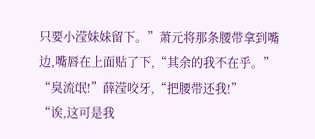只要小滢妹妹留下。”萧元将那条腰带拿到嘴边,嘴唇在上面贴了下,“其余的我不在乎。”
“臭流氓!”薛滢咬牙,“把腰带还我!”
“诶,这可是我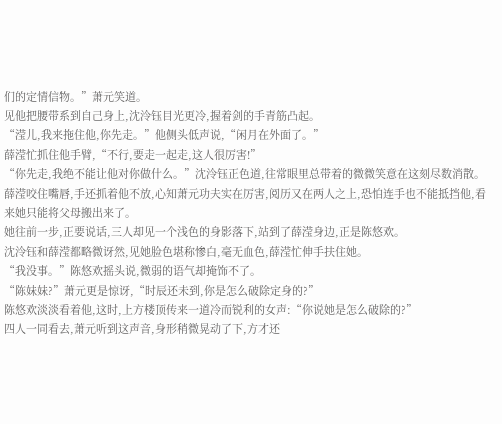们的定情信物。”萧元笑道。
见他把腰带系到自己身上,沈泠钰目光更冷,握着剑的手青筋凸起。
“滢儿,我来拖住他,你先走。”他侧头低声说,“闲月在外面了。”
薛滢忙抓住他手臂,“不行,要走一起走,这人很厉害!”
“你先走,我绝不能让他对你做什么。”沈泠钰正色道,往常眼里总带着的微微笑意在这刻尽数消散。
薛滢咬住嘴唇,手还抓着他不放,心知萧元功夫实在厉害,阅历又在两人之上,恐怕连手也不能抵挡他,看来她只能将父母搬出来了。
她往前一步,正要说话,三人却见一个浅色的身影落下,站到了薛滢身边,正是陈悠欢。
沈泠钰和薛滢都略微讶然,见她脸色堪称惨白,毫无血色,薛滢忙伸手扶住她。
“我没事。”陈悠欢摇头说,微弱的语气却掩饰不了。
“陈妹妹?”萧元更是惊讶,“时辰还未到,你是怎么破除定身的?”
陈悠欢淡淡看着他,这时,上方楼顶传来一道冷而锐利的女声:“你说她是怎么破除的?”
四人一同看去,萧元听到这声音,身形稍微晃动了下,方才还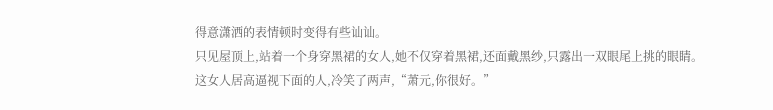得意潇洒的表情顿时变得有些讪讪。
只见屋顶上,站着一个身穿黑裙的女人,她不仅穿着黑裙,还面戴黑纱,只露出一双眼尾上挑的眼睛。
这女人居高逼视下面的人,冷笑了两声,“萧元,你很好。”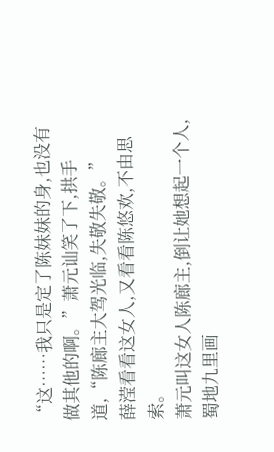“这……我只是定了陈妹妹的身,也没有做其他的啊。”萧元讪笑了下,拱手道,“陈廊主大驾光临,失敬失敬。”
薛滢看看这女人,又看看陈悠欢,不由思索。
萧元叫这女人陈廊主,倒让她想起一个人,蜀地九里画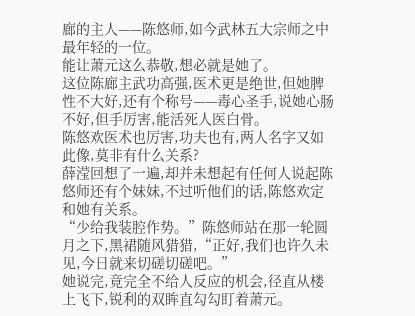廊的主人——陈悠师,如今武林五大宗师之中最年轻的一位。
能让萧元这么恭敬,想必就是她了。
这位陈廊主武功高强,医术更是绝世,但她脾性不大好,还有个称号——毒心圣手,说她心肠不好,但手厉害,能活死人医白骨。
陈悠欢医术也厉害,功夫也有,两人名字又如此像,莫非有什么关系?
薛滢回想了一遍,却并未想起有任何人说起陈悠师还有个妹妹,不过听他们的话,陈悠欢定和她有关系。
“少给我装腔作势。”陈悠师站在那一轮圆月之下,黑裙随风猎猎,“正好,我们也许久未见,今日就来切磋切磋吧。”
她说完,竟完全不给人反应的机会,径直从楼上飞下,锐利的双眸直勾勾盯着萧元。